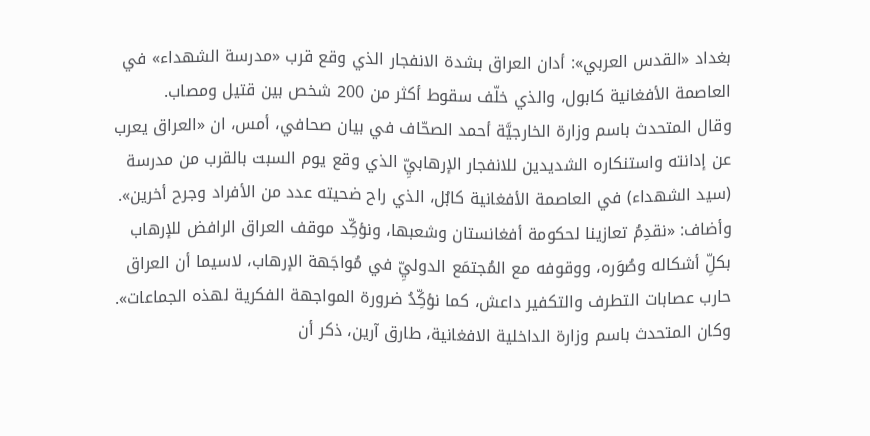بغداد «القدس العربي»: أدان العراق بشدة الانفجار الذي وقع قرب «مدرسة الشهداء» في العاصمة الأفغانية كابول، والذي خلّف سقوط أكثر من 200 شخص بين قتيل ومصاب.
وقال المتحدث باسم وزارة الخارجيَّة أحمد الصحّاف في بيان صحافي، أمس، ان «العراق يعرب عن إدانته واستنكاره الشديدين للانفجار الإرهابيِّ الذي وقع يوم السبت بالقرب من مدرسة (سيد الشهداء) في العاصمة الأفغانية كابُل، الذي راح ضحيته عدد من الأفراد وجرح أخرين».
وأضاف: «نقدِمُ تعازينا لحكومة أفغانستان وشعبها، ونؤكِّد موقف العراق الرافض للإرهاب بكلِّ أشكاله وصُوَره، ووقوفه مع المُجتمَع الدوليِّ في مُواجَهة الإرهاب، لاسيما أن العراق حارب عصابات التطرف والتكفير داعش، كما نؤكِّدُ ضرورة المواجهة الفكرية لهذه الجماعات».
وكان المتحدث باسم وزارة الداخلية الافغانية، طارق آرين، ذكر أن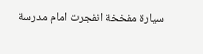سيارة مفخخة انفجرت امام مدرسة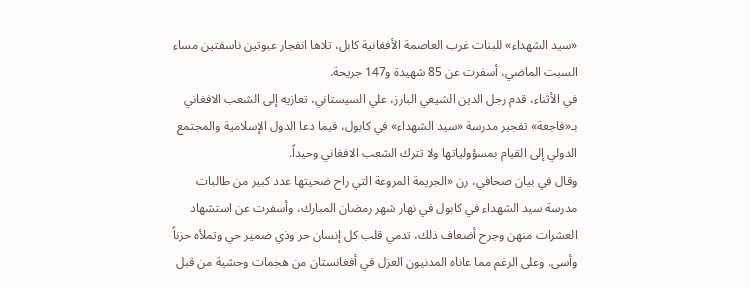«سيد الشهداء» للبنات غرب العاصمة الأفغانية كابل، تلاها انفجار عبوتين ناسفتين مساء السبت الماضي، أسفرت عن 85 شهيدة و147 جريحة.
في الأثناء، قدم رجل الدين الشيعي البارز، علي السيستاني، تعازيه إلى الشعب الافغاني بـ«فاجعة» تفجير مدرسة «سيد الشهداء» في كابول، فيما دعا الدول الإسلامية والمجتمع الدولي إلى القيام بمسؤولياتها ولا تترك الشعب الافغاني وحيداً.
وقال في بيان صحافي، رن «الجريمة المروعة التي راح ضحيتها عدد كبير من طالبات مدرسة سيد الشهداء في كابول في نهار شهر رمضان المبارك، وأسفرت عن استشهاد العشرات منهن وجرح أضعاف ذلك، تدمي قلب كل إنسان حر وذي ضمير حي وتملأه حزناً وأسى. وعلى الرغم مما عاناه المدنيون العزل في أفغانستان من هجمات وحشية من قبل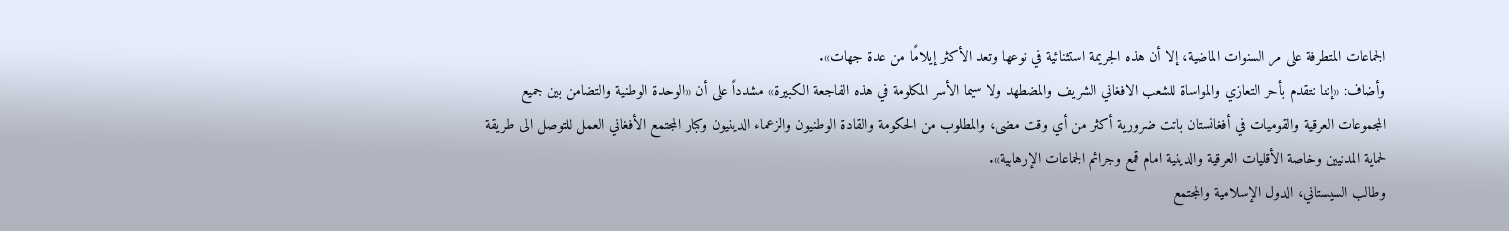الجماعات المتطرفة على مر السنوات الماضية، إلا أن هذه الجريمة استثنائية في نوعها وتعد الأكثر إيلامًا من عدة جهات».
وأضاف: «إننا نتقدم بأحر التعازي والمواساة للشعب الافغاني الشريف والمضطهد ولا سيما الأسر المكلومة في هذه الفاجعة الكبيرة» مشدداً على أن «الوحدة الوطنية والتضامن بين جميع المجموعات العرقية والقوميات في أفغانستان باتت ضروریة أكثر من أي وقت مضى، والمطلوب من الحكومة والقادة الوطنيون والزعماء الدينيون وکبار المجتمع الأفغاني العمل للتوصل الى طريقة لحماية المدنيين وخاصة الأقليات العرقية والدينية امام قمع وجرائم الجماعات الإرهابية».
وطالب السيستاني، الدول الإسلامية والمجتمع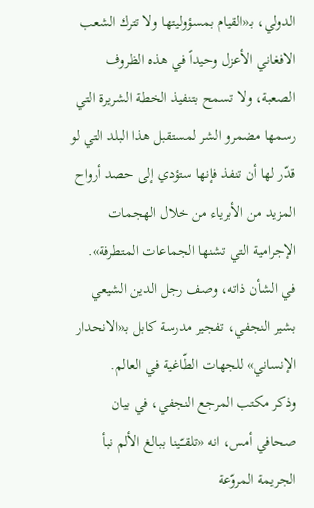الدولي، بـ«القيام بمسؤوليتها ولا تترك الشعب الافغاني الأعزل وحيداً في هذه الظروف الصعبة، ولا تسمح بتنفيذ الخطة الشريرة التي رسمها مضمرو الشر لمستقبل هذا البلد التي لو قدّر لها أن تنفذ فإنها ستؤدي إلى حصد أرواح المزيد من الأبرياء من خلال الهجمات الإجرامية التي تشنها الجماعات المتطرفة».
في الشأن ذاته، وصف رجل الدين الشيعي بشير النجفي، تفجير مدرسة كابل بـ«الانحدار الإنساني» للجهات الطّاغية في العالم.
وذكر مكتب المرجع النجفي، في بيان صحافي أمس، انه «تلقـّـينا ببالغ الألم نبأ الجريمة المروّعة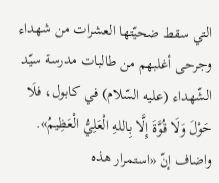التي سقط ضحيّتها العشرات من شهداء وجرحى أغلبهم من طالبات مدرسة سيّد الشّهداء (عليه السّلام) في كابول، فلَا حَوْلَ وَلَا قُوَّةَ إِلَّا بِاللهِ الْعَلِيُّ الْعَظِيمُ».
واضاف إنّ «استمرار هذه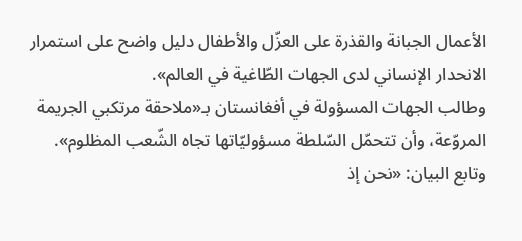الأعمال الجبانة والقذرة على العزّل والأطفال دليل واضح على استمرار الانحدار الإنساني لدى الجهات الطّاغية في العالم».
وطالب الجهات المسؤولة في أفغانستان بـ«ملاحقة مرتكبي الجريمة المروّعة، وأن تتحمّل السّلطة مسؤوليّاتها تجاه الشّعب المظلوم».
وتابع البيان: «نحن إذ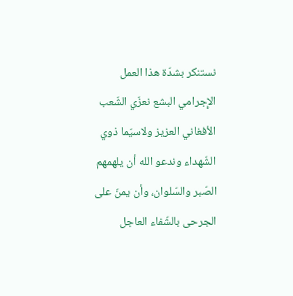نستنكر بشدّة هذا العمل الإِجرامي البشع نعزّي الشّعب الأفغاني العزيز ولاسيّما ذوي الشّهداء وندعو الله أن يلهمهم الصّبر والسّلوان، وأن يمنّ على الجرحى بالشّفاء العاجل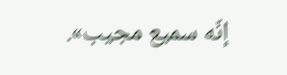إنّه سميع مجيب».